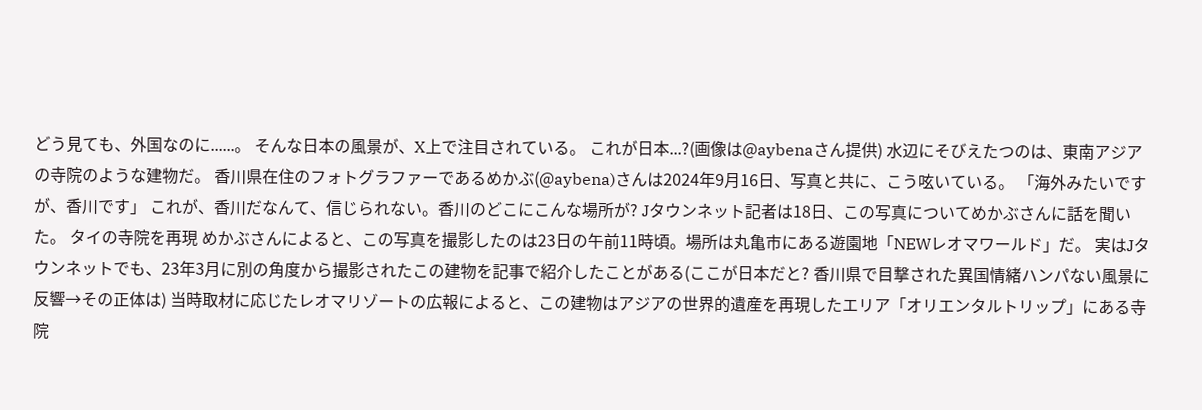どう見ても、外国なのに......。 そんな日本の風景が、X上で注目されている。 これが日本...?(画像は@aybenaさん提供) 水辺にそびえたつのは、東南アジアの寺院のような建物だ。 香川県在住のフォトグラファーであるめかぶ(@aybena)さんは2024年9月16日、写真と共に、こう呟いている。 「海外みたいですが、香川です」 これが、香川だなんて、信じられない。香川のどこにこんな場所が? Jタウンネット記者は18日、この写真についてめかぶさんに話を聞いた。 タイの寺院を再現 めかぶさんによると、この写真を撮影したのは23日の午前11時頃。場所は丸亀市にある遊園地「NEWレオマワールド」だ。 実はJタウンネットでも、23年3月に別の角度から撮影されたこの建物を記事で紹介したことがある(ここが日本だと? 香川県で目撃された異国情緒ハンパない風景に反響→その正体は) 当時取材に応じたレオマリゾートの広報によると、この建物はアジアの世界的遺産を再現したエリア「オリエンタルトリップ」にある寺院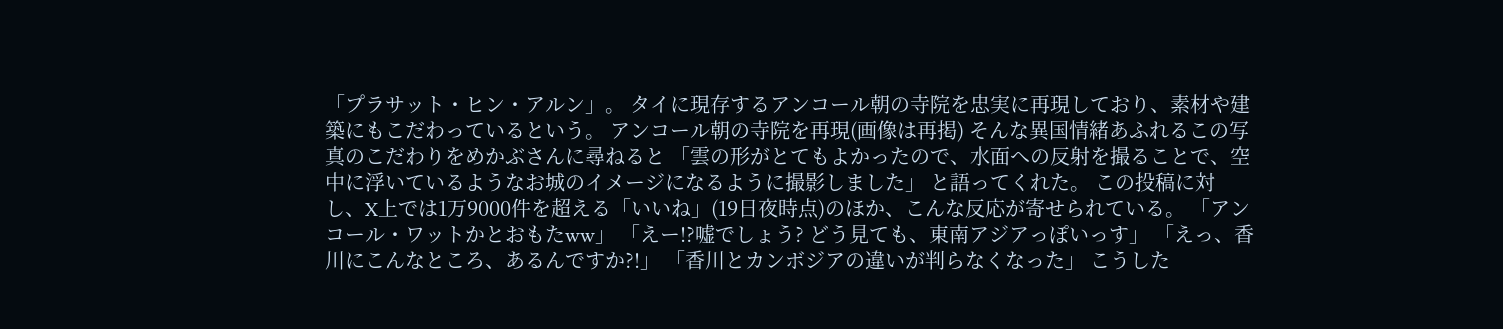「プラサット・ヒン・アルン」。 タイに現存するアンコール朝の寺院を忠実に再現しており、素材や建築にもこだわっているという。 アンコール朝の寺院を再現(画像は再掲) そんな異国情緒あふれるこの写真のこだわりをめかぶさんに尋ねると 「雲の形がとてもよかったので、水面への反射を撮ることで、空中に浮いているようなお城のイメージになるように撮影しました」 と語ってくれた。 この投稿に対し、X上では1万9000件を超える「いいね」(19日夜時点)のほか、こんな反応が寄せられている。 「アンコール・ワットかとおもたww」 「えー!?嘘でしょう? どう見ても、東南アジアっぽいっす」 「えっ、香川にこんなところ、あるんですか?!」 「香川とカンボジアの違いが判らなくなった」 こうした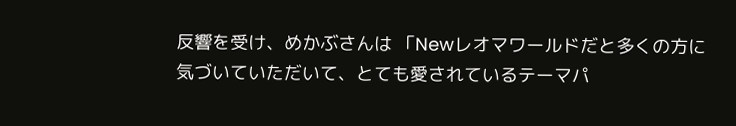反響を受け、めかぶさんは 「Newレオマワールドだと多くの方に気づいていただいて、とても愛されているテーマパ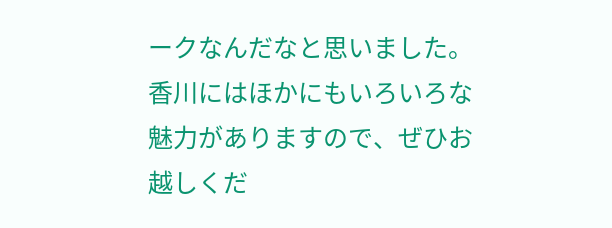ークなんだなと思いました。香川にはほかにもいろいろな魅力がありますので、ぜひお越しくだ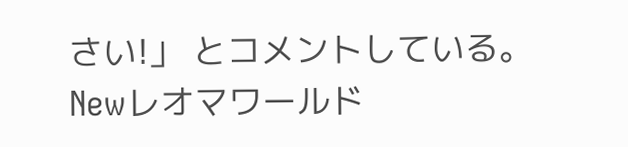さい!」 とコメントしている。 Newレオマワールド